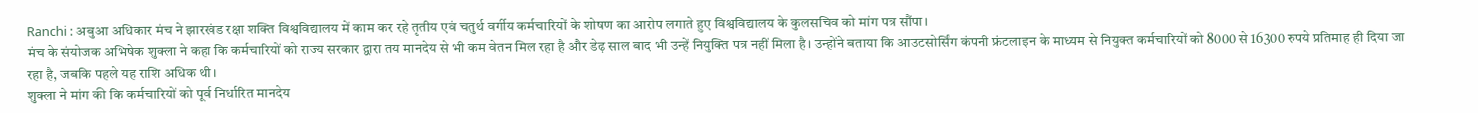Ranchi : अबुआ अधिकार मंच ने झारखंड रक्षा शक्ति विश्वविद्यालय में काम कर रहे तृतीय एवं चतुर्थ वर्गीय कर्मचारियों के शोषण का आरोप लगाते हुए विश्वविद्यालय के कुलसचिव को मांग पत्र सौंपा।
मंच के संयोजक अभिषेक शुक्ला ने कहा कि कर्मचारियों को राज्य सरकार द्वारा तय मानदेय से भी कम वेतन मिल रहा है और डेढ़ साल बाद भी उन्हें नियुक्ति पत्र नहीं मिला है। उन्होंने बताया कि आउटसोर्सिंग कंपनी फ्रंटलाइन के माध्यम से नियुक्त कर्मचारियों को 8000 से 16300 रुपये प्रतिमाह ही दिया जा रहा है, जबकि पहले यह राशि अधिक थी।
शुक्ला ने मांग की कि कर्मचारियों को पूर्व निर्धारित मानदेय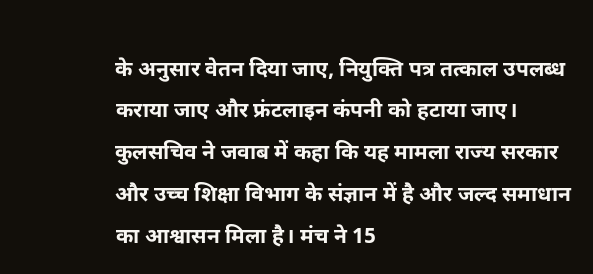के अनुसार वेतन दिया जाए, नियुक्ति पत्र तत्काल उपलब्ध कराया जाए और फ्रंटलाइन कंपनी को हटाया जाए।
कुलसचिव ने जवाब में कहा कि यह मामला राज्य सरकार और उच्च शिक्षा विभाग के संज्ञान में है और जल्द समाधान का आश्वासन मिला है। मंच ने 15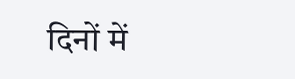दिनों में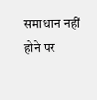समाधान नहीं होने पर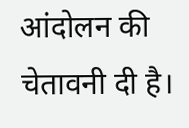आंदोलन की चेतावनी दी है।